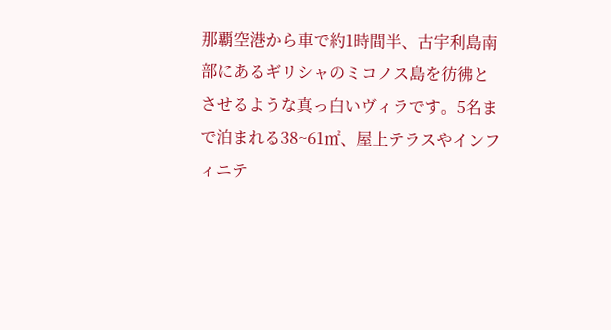那覇空港から車で約1時間半、古宇利島南部にあるギリシャのミコノス島を彷彿とさせるような真っ白いヴィラです。5名まで泊まれる38~61㎡、屋上テラスやインフィニテ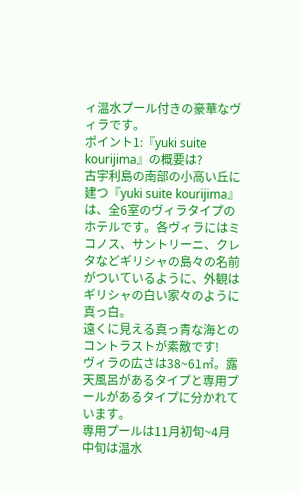ィ温水プール付きの豪華なヴィラです。
ポイント1:『yuki suite kourijima』の概要は?
古宇利島の南部の小高い丘に建つ『yuki suite kourijima』は、全6室のヴィラタイプのホテルです。各ヴィラにはミコノス、サントリーニ、クレタなどギリシャの島々の名前がついているように、外観はギリシャの白い家々のように真っ白。
遠くに見える真っ青な海とのコントラストが素敵です!
ヴィラの広さは38~61㎡。露天風呂があるタイプと専用プールがあるタイプに分かれています。
専用プールは11月初旬~4月中旬は温水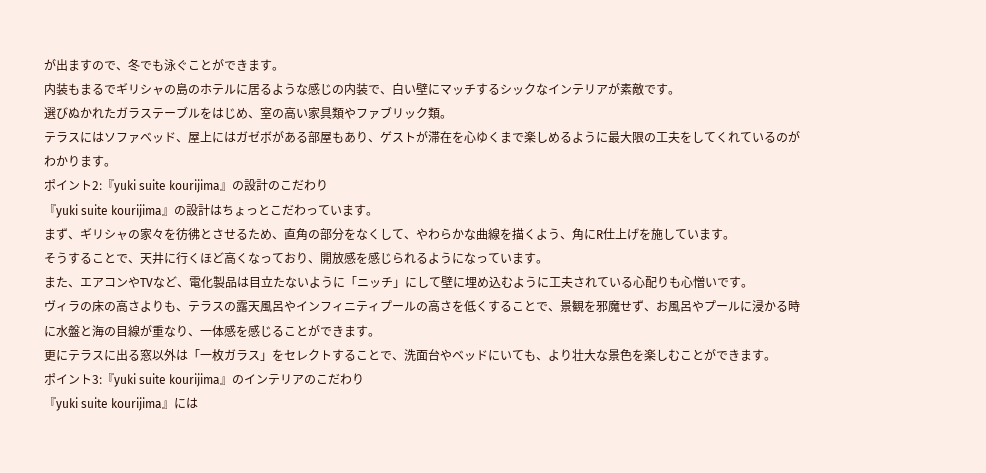が出ますので、冬でも泳ぐことができます。
内装もまるでギリシャの島のホテルに居るような感じの内装で、白い壁にマッチするシックなインテリアが素敵です。
選びぬかれたガラステーブルをはじめ、室の高い家具類やファブリック類。
テラスにはソファベッド、屋上にはガゼボがある部屋もあり、ゲストが滞在を心ゆくまで楽しめるように最大限の工夫をしてくれているのがわかります。
ポイント2:『yuki suite kourijima』の設計のこだわり
『yuki suite kourijima』の設計はちょっとこだわっています。
まず、ギリシャの家々を彷彿とさせるため、直角の部分をなくして、やわらかな曲線を描くよう、角にR仕上げを施しています。
そうすることで、天井に行くほど高くなっており、開放感を感じられるようになっています。
また、エアコンやTVなど、電化製品は目立たないように「ニッチ」にして壁に埋め込むように工夫されている心配りも心憎いです。
ヴィラの床の高さよりも、テラスの露天風呂やインフィニティプールの高さを低くすることで、景観を邪魔せず、お風呂やプールに浸かる時に水盤と海の目線が重なり、一体感を感じることができます。
更にテラスに出る窓以外は「一枚ガラス」をセレクトすることで、洗面台やベッドにいても、より壮大な景色を楽しむことができます。
ポイント3:『yuki suite kourijima』のインテリアのこだわり
『yuki suite kourijima』には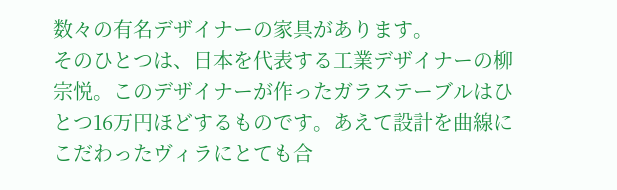数々の有名デザイナーの家具があります。
そのひとつは、日本を代表する工業デザイナーの柳宗悦。このデザイナーが作ったガラステーブルはひとつ16万円ほどするものです。あえて設計を曲線にこだわったヴィラにとても合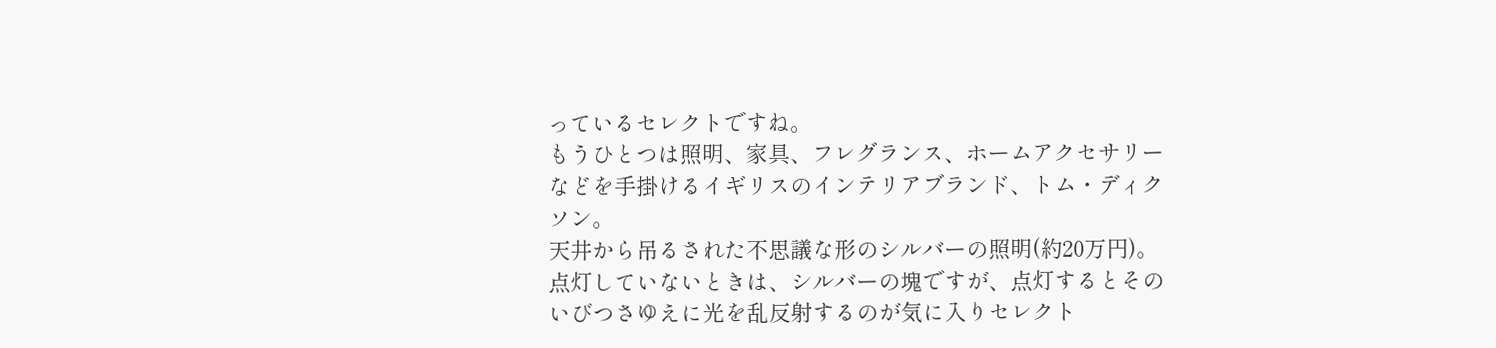っているセレクトですね。
もうひとつは照明、家具、フレグランス、ホームアクセサリーなどを手掛けるイギリスのインテリアブランド、トム・ディクソン。
天井から吊るされた不思議な形のシルバーの照明(約20万円)。点灯していないときは、シルバーの塊ですが、点灯するとそのいびつさゆえに光を乱反射するのが気に入りセレクト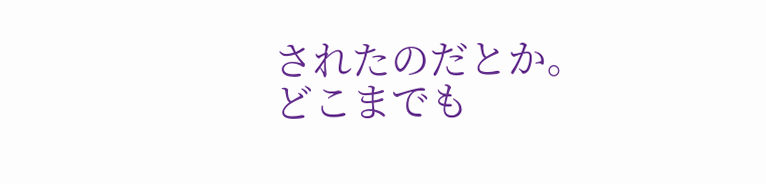されたのだとか。
どこまでも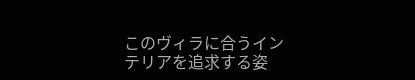このヴィラに合うインテリアを追求する姿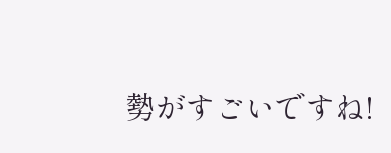勢がすごいですね!